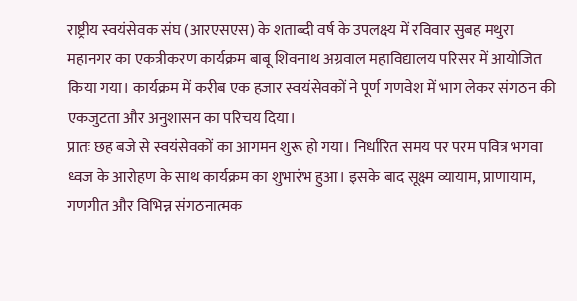राष्ट्रीय स्वयंसेवक संघ (आरएसएस) के शताब्दी वर्ष के उपलक्ष्य में रविवार सुबह मथुरा महानगर का एकत्रीकरण कार्यक्रम बाबू शिवनाथ अग्रवाल महाविद्यालय परिसर में आयोजित किया गया। कार्यक्रम में करीब एक हजार स्वयंसेवकों ने पूर्ण गणवेश में भाग लेकर संगठन की एकजुटता और अनुशासन का परिचय दिया।
प्रातः छह बजे से स्वयंसेवकों का आगमन शुरू हो गया। निर्धारित समय पर परम पवित्र भगवा ध्वज के आरोहण के साथ कार्यक्रम का शुभारंभ हुआ। इसके बाद सूक्ष्म व्यायाम, प्राणायाम, गणगीत और विभिन्न संगठनात्मक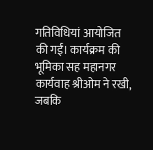गतिविधियां आयोजित की गईं। कार्यक्रम की भूमिका सह महानगर कार्यवाह श्रीओम ने रखी, जबकि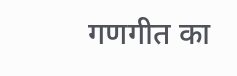गणगीत का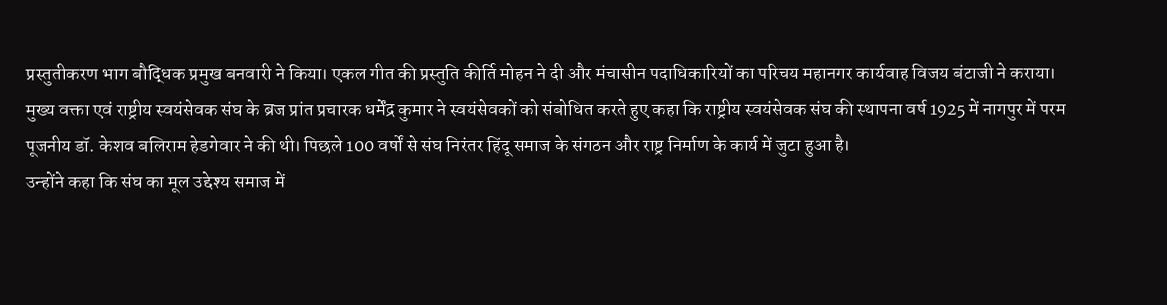प्रस्तुतीकरण भाग बौद्धिक प्रमुख बनवारी ने किया। एकल गीत की प्रस्तुति कीर्ति मोहन ने दी और मंचासीन पदाधिकारियों का परिचय महानगर कार्यवाह विजय बंटाजी ने कराया।
मुख्य वक्ता एवं राष्ट्रीय स्वयंसेवक संघ के ब्रज प्रांत प्रचारक धर्मेंद्र कुमार ने स्वयंसेवकों को संबोधित करते हुए कहा कि राष्ट्रीय स्वयंसेवक संघ की स्थापना वर्ष 1925 में नागपुर में परम पूजनीय डॉ. केशव बलिराम हेडगेवार ने की थी। पिछले 100 वर्षों से संघ निरंतर हिंदू समाज के संगठन और राष्ट्र निर्माण के कार्य में जुटा हुआ है।
उन्होंने कहा कि संघ का मूल उद्देश्य समाज में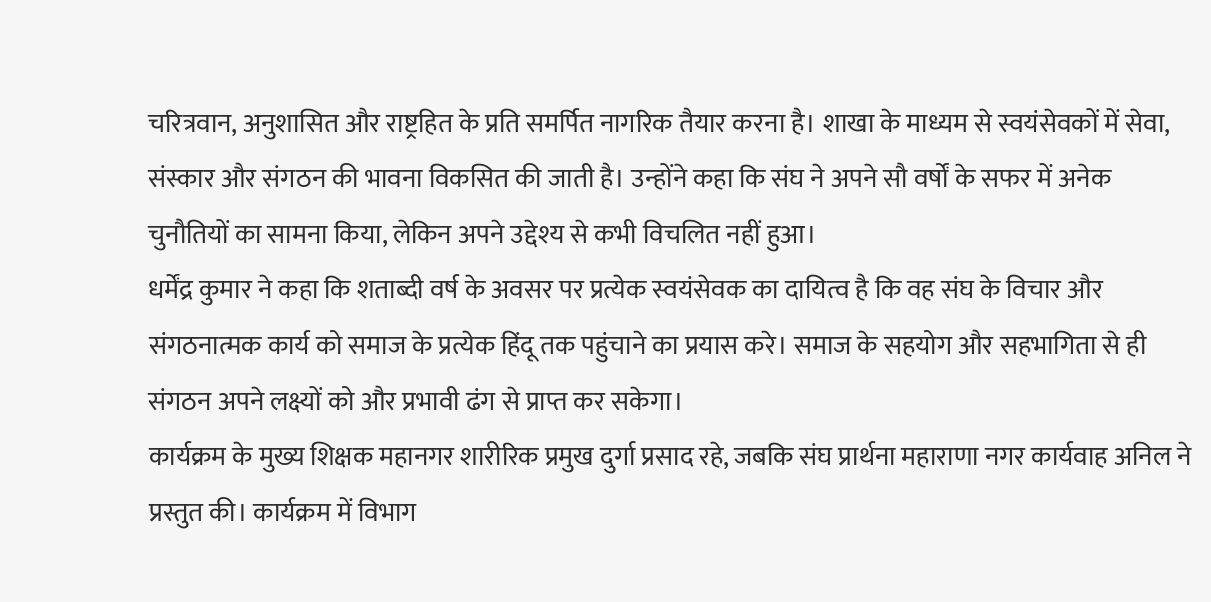चरित्रवान, अनुशासित और राष्ट्रहित के प्रति समर्पित नागरिक तैयार करना है। शाखा के माध्यम से स्वयंसेवकों में सेवा, संस्कार और संगठन की भावना विकसित की जाती है। उन्होंने कहा कि संघ ने अपने सौ वर्षों के सफर में अनेक चुनौतियों का सामना किया, लेकिन अपने उद्देश्य से कभी विचलित नहीं हुआ।
धर्मेंद्र कुमार ने कहा कि शताब्दी वर्ष के अवसर पर प्रत्येक स्वयंसेवक का दायित्व है कि वह संघ के विचार और संगठनात्मक कार्य को समाज के प्रत्येक हिंदू तक पहुंचाने का प्रयास करे। समाज के सहयोग और सहभागिता से ही संगठन अपने लक्ष्यों को और प्रभावी ढंग से प्राप्त कर सकेगा।
कार्यक्रम के मुख्य शिक्षक महानगर शारीरिक प्रमुख दुर्गा प्रसाद रहे, जबकि संघ प्रार्थना महाराणा नगर कार्यवाह अनिल ने प्रस्तुत की। कार्यक्रम में विभाग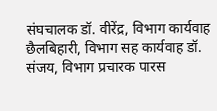संघचालक डॉ. वीरेंद्र, विभाग कार्यवाह छैलबिहारी, विभाग सह कार्यवाह डॉ. संजय, विभाग प्रचारक पारस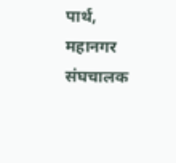पार्थ, महानगर संघचालक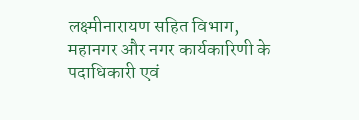लक्ष्मीनारायण सहित विभाग, महानगर और नगर कार्यकारिणी के पदाधिकारी एवं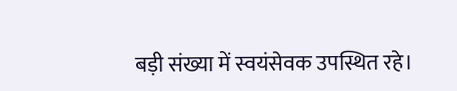बड़ी संख्या में स्वयंसेवक उपस्थित रहे।